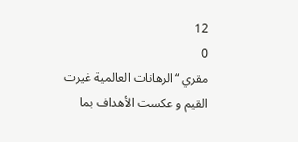12
0
مقري “الرهانات العالمية غيرت القيم و عكست الأهداف بما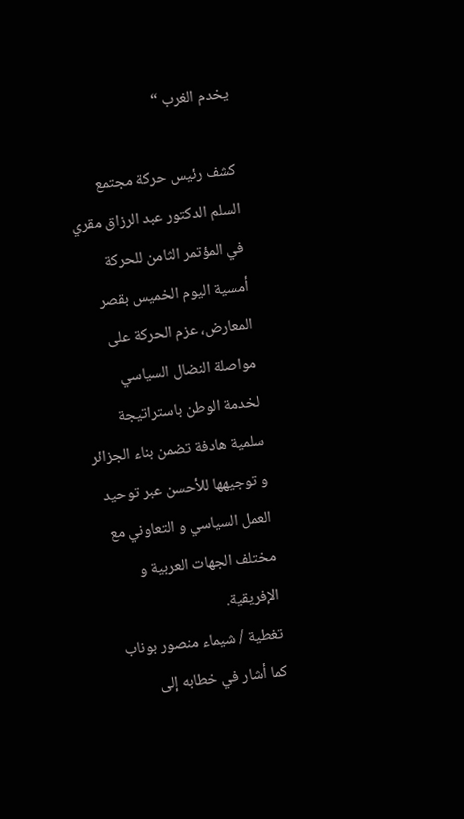يخدم الغرب “

كشف رئيس حركة مجتمع السلم الدكتور عبد الرزاق مقري في المؤتمر الثامن للحركة أمسية اليوم الخميس بقصر المعارض، عزم الحركة على مواصلة النضال السياسي لخدمة الوطن باستراتيجة سلمية هادفة تضمن بناء الجزائر و توجيهها للأحسن عبر توحيد العمل السياسي و التعاوني مع مختلف الجهات العربية و الإفريقية.
تغطية / شيماء منصور بوناب
كما أشار في خطابه إلى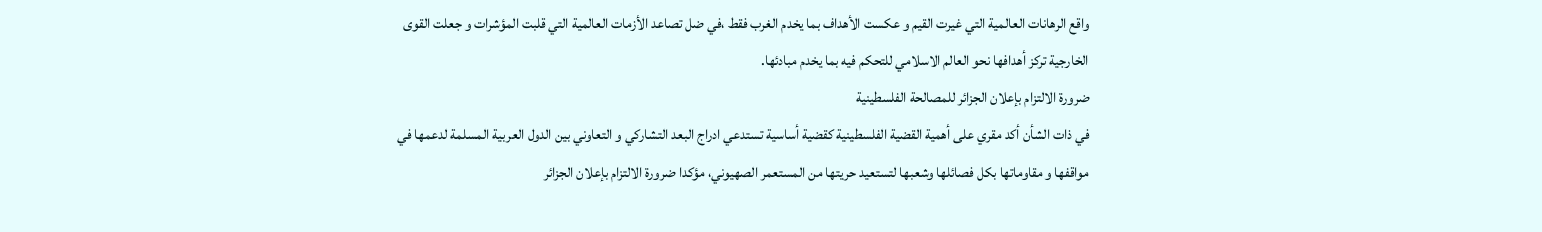واقع الرهانات العالمية التي غيرت القيم و عكست الأهداف بما يخدم الغرب فقط ،في ضل تصاعد الأزمات العالمية التي قلبت المؤشرات و جعلت القوى الخارجية تركز أهدافها نحو العالم الاسلامي للتحكم فيه بما يخدم مبادئها.
ضرورة الالتزام بإعلان الجزائر للمصالحة الفلسطينية
في ذات الشأن أكد مقري على أهمية القضية الفلسطينية كقضية أساسية تستدعي ادراج البعد التشاركي و التعاوني بين الدول العربية المسلمة لدعمها في مواقفها و مقاوماتها بكل فصائلها وشعبها لتستعيد حريتها من المستعمر الصهيوني، مؤكدا ضرورة الالتزام بإعلان الجزائر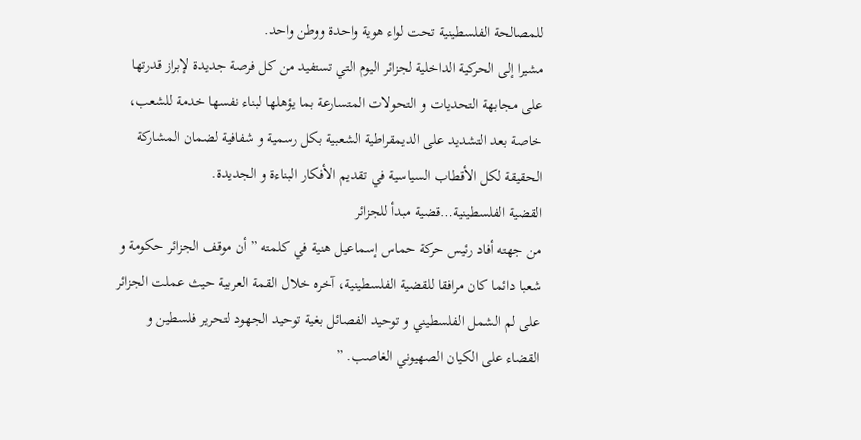للمصالحة الفلسطينية تحت لواء هوية واحدة ووطن واحد.
مشيرا إلى الحركية الداخلية لجزائر اليوم التي تستفيد من كل فرصة جديدة لإبراز قدرتها على مجابهة التحديات و التحولات المتسارعة بما يؤهلها لبناء نفسها خدمة للشعب، خاصة بعد التشديد على الديمقراطية الشعبية بكل رسمية و شفافية لضمان المشاركة الحقيقة لكل الأقطاب السياسية في تقديم الأفكار البناءة و الجديدة.
القضية الفلسطينية…قضية مبدأ للجزائر
من جهته أفاد رئيس حركة حماس إسماعيل هنية في كلمته ” أن موقف الجزائر حكومة و شعبا دائما كان مرافقا للقضية الفلسطينية، آخره خلال القمة العربية حيث عملت الجزائر على لم الشمل الفلسطيني و توحيد الفصائل بغية توحيد الجهود لتحرير فلسطين و القضاء على الكيان الصهيوني الغاصب. ”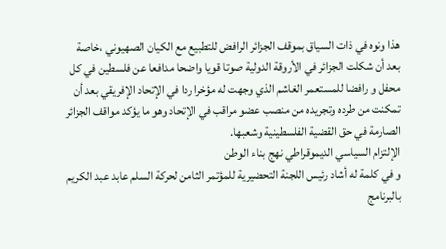هذا ونوه في ذات السياق بموقف الجزائر الرافض للتطبيع مع الكيان الصهيوني ،خاصة بعد أن شكلت الجزائر في الأروقة الدولية صوتا قويا واضحا مدافعا عن فلسطين في كل محفل و رافضا للمستعمر الغاشم الذي وجهت له مؤخرا ردا في الإتحاد الإفريقي بعد أن تمكنت من طرده وتجريده من منصب عضو مراقب في الإتحاد وهو ما يؤكد مواقف الجزائر الصارمة في حق القضية الفلسطينية وشعبها.
الإلتزام السياسي الديموقراطي نهج بناء الوطن
و في كلمة له أشاد رئيس اللجنة التحضيرية للمؤتمر الثامن لحركة السلم عابد عبد الكريم بالبرنامج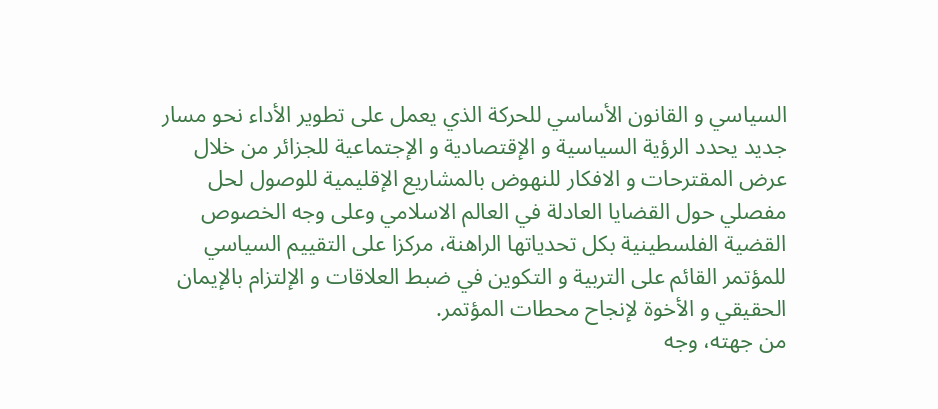السياسي و القانون الأساسي للحركة الذي يعمل على تطوير الأداء نحو مسار جديد يحدد الرؤية السياسية و الإقتصادية و الإجتماعية للجزائر من خلال عرض المقترحات و الافكار للنهوض بالمشاريع الإقليمية للوصول لحل مفصلي حول القضايا العادلة في العالم الاسلامي وعلى وجه الخصوص القضية الفلسطينية بكل تحدياتها الراهنة، مركزا على التقييم السياسي للمؤتمر القائم على التربية و التكوين في ضبط العلاقات و الإلتزام بالإيمان الحقيقي و الأخوة لإنجاح محطات المؤتمر.
من جهته، وجه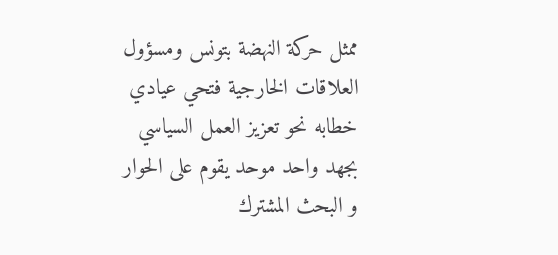ممثل حركة النهضة بتونس ومسؤول العلاقات الخارجية فتحي عيادي خطابه نحو تعزيز العمل السياسي بجهد واحد موحد يقوم على الحوار و البحث المشترك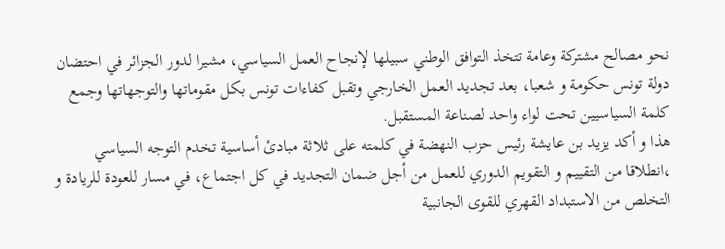نحو مصالح مشتركة وعامة تتخذ التوافق الوطني سبيلها لإنجاح العمل السياسي، مشيرا لدور الجزائر في احتضان دولة تونس حكومة و شعبا، بعد تجديد العمل الخارجي وتقبل كفاءات تونس بكل مقوماتها والتوجهاتها وجمع كلمة السياسيين تحت لواء واحد لصناعة المستقبل.
هذا و أكد يزيد بن عايشة رئيس حزب النهضة في كلمته على ثلاثة مبادئ أساسية تخدم التوجه السياسي ،انطلاقا من التقييم و التقويم الدوري للعمل من أجل ضمان التجديد في كل اجتماع، في مسار للعودة للريادة و التخلص من الاستبداد القهري للقوى الجانبية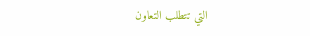التي تتطلب التعاون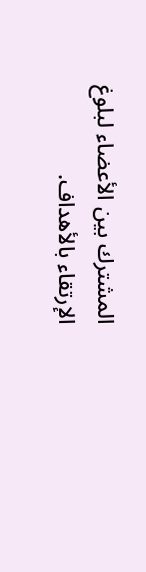المشترك بين الأعضاء لبلوغ الإرتقاء بالأهداف.